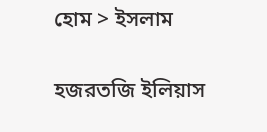হোম > ইসলাম

হজরতজি ইলিয়াস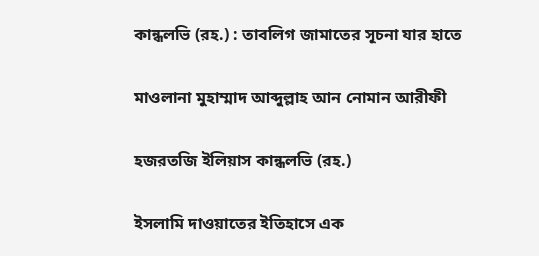কান্ধলভি (রহ.) : তাবলিগ জামাতের সূচনা যার হাতে

মাওলানা মুহাম্মাদ আব্দুল্লাহ আন নোমান আরীফী

হজরতজি ইলিয়াস কান্ধলভি (রহ.)

ইসলামি দাওয়াতের ইতিহাসে এক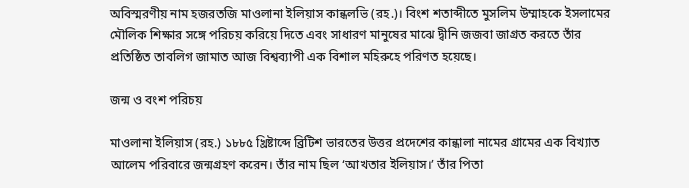অবিস্মরণীয় নাম হজরতজি মাওলানা ইলিয়াস কান্ধলভি (রহ.)। বিংশ শতাব্দীতে মুসলিম উম্মাহকে ইসলামের মৌলিক শিক্ষার সঙ্গে পরিচয় করিয়ে দিতে এবং সাধারণ মানুষের মাঝে দ্বীনি জজবা জাগ্রত করতে তাঁর প্রতিষ্ঠিত তাবলিগ জামাত আজ বিশ্বব্যাপী এক বিশাল মহিরুহে পরিণত হয়েছে।

জন্ম ও বংশ পরিচয়

মাওলানা ইলিয়াস (রহ.) ১৮৮৫ খ্রিষ্টাব্দে ব্রিটিশ ভারতের উত্তর প্রদেশের কান্ধালা নামের গ্রামের এক বিখ্যাত আলেম পরিবারে জন্মগ্রহণ করেন। তাঁর নাম ছিল ‘আখতার ইলিয়াস।’ তাঁর পিতা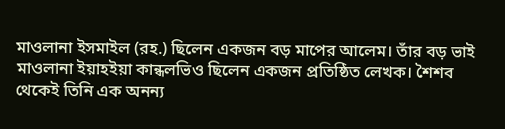মাওলানা ইসমাইল (রহ.) ছিলেন একজন বড় মাপের আলেম। তাঁর বড় ভাই মাওলানা ইয়াহইয়া কান্ধলভিও ছিলেন একজন প্রতিষ্ঠিত লেখক। শৈশব থেকেই তিনি এক অনন্য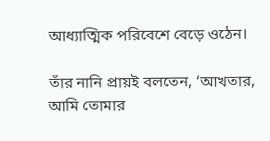আধ্যাত্মিক পরিবেশে বেড়ে ওঠেন।

তাঁর নানি প্রায়ই বলতেন, ‘আখতার, আমি তোমার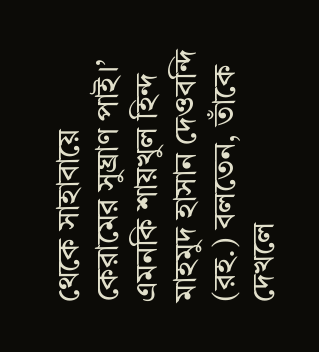থেকে সাহাবায়ে কেরামের সুঘ্রাণ পাই।’ এমনকি শায়খুল হিন্দ মাহমুদ হাসান দেওবন্দি (রহ.) বলতেন, তাঁকে দেখলে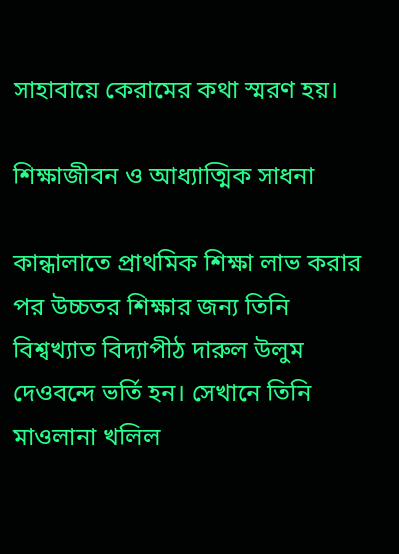সাহাবায়ে কেরামের কথা স্মরণ হয়।

শিক্ষাজীবন ও আধ্যাত্মিক সাধনা

কান্ধালাতে প্রাথমিক শিক্ষা লাভ করার পর উচ্চতর শিক্ষার জন্য তিনি বিশ্বখ্যাত বিদ্যাপীঠ দারুল উলুম দেওবন্দে ভর্তি হন। সেখানে তিনি মাওলানা খলিল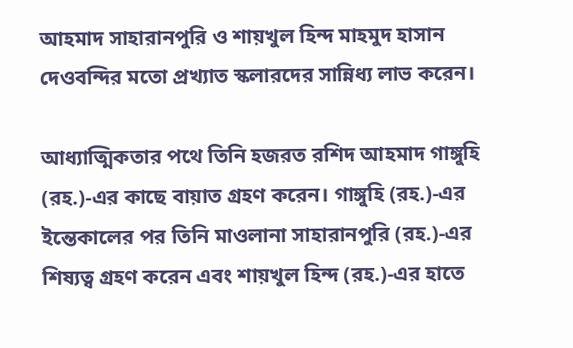আহমাদ সাহারানপুরি ও শায়খুল হিন্দ মাহমুদ হাসান দেওবন্দির মতো প্রখ্যাত স্কলারদের সান্নিধ্য লাভ করেন।

আধ্যাত্মিকতার পথে তিনি হজরত রশিদ আহমাদ গাঙ্গুহি (রহ.)-এর কাছে বায়াত গ্রহণ করেন। গাঙ্গুহি (রহ.)-এর ইন্তেকালের পর তিনি মাওলানা সাহারানপুরি (রহ.)-এর শিষ্যত্ব গ্রহণ করেন এবং শায়খুল হিন্দ (রহ.)-এর হাতে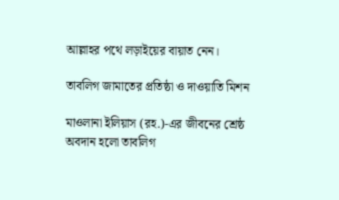আল্লাহর পথে লড়াইয়ের বায়াত নেন।

তাবলিগ জামাতের প্রতিষ্ঠা ও দাওয়াতি মিশন

মাওলানা ইলিয়াস (রহ.)-এর জীবনের শ্রেষ্ঠ অবদান হলো তাবলিগ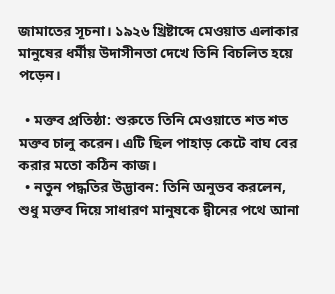জামাতের সূচনা। ১৯২৬ খ্রিষ্টাব্দে মেওয়াত এলাকার মানুষের ধর্মীয় উদাসীনতা দেখে তিনি বিচলিত হয়ে পড়েন।

  • মক্তব প্রতিষ্ঠা: শুরুতে তিনি মেওয়াতে শত শত মক্তব চালু করেন। এটি ছিল পাহাড় কেটে বাঘ বের করার মতো কঠিন কাজ।
  • নতুন পদ্ধতির উদ্ভাবন: তিনি অনুভব করলেন, শুধু মক্তব দিয়ে সাধারণ মানুষকে দ্বীনের পথে আনা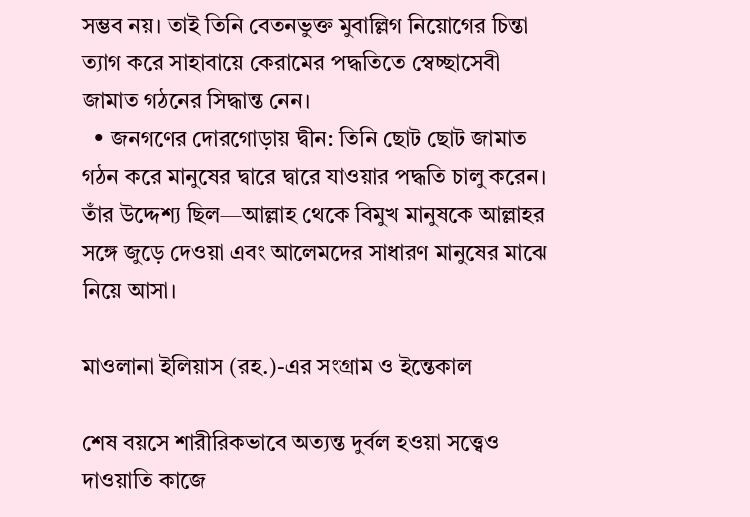সম্ভব নয়। তাই তিনি বেতনভুক্ত মুবাল্লিগ নিয়োগের চিন্তা ত্যাগ করে সাহাবায়ে কেরামের পদ্ধতিতে স্বেচ্ছাসেবী জামাত গঠনের সিদ্ধান্ত নেন।
  • জনগণের দোরগোড়ায় দ্বীন: তিনি ছোট ছোট জামাত গঠন করে মানুষের দ্বারে দ্বারে যাওয়ার পদ্ধতি চালু করেন। তাঁর উদ্দেশ্য ছিল—আল্লাহ থেকে বিমুখ মানুষকে আল্লাহর সঙ্গে জুড়ে দেওয়া এবং আলেমদের সাধারণ মানুষের মাঝে নিয়ে আসা।

মাওলানা ইলিয়াস (রহ.)-এর সংগ্রাম ও ইন্তেকাল

শেষ বয়সে শারীরিকভাবে অত্যন্ত দুর্বল হওয়া সত্ত্বেও দাওয়াতি কাজে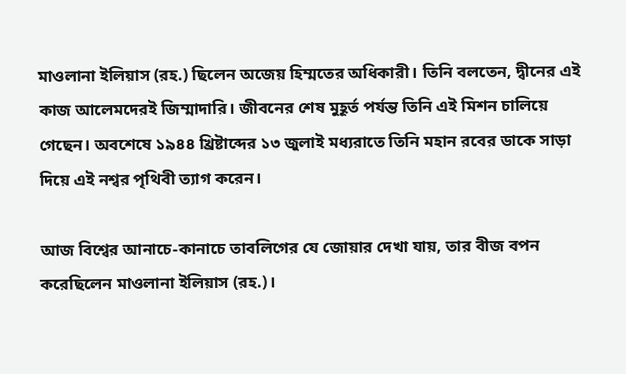মাওলানা ইলিয়াস (রহ.) ছিলেন অজেয় হিম্মতের অধিকারী। তিনি বলতেন, দ্বীনের এই কাজ আলেমদেরই জিম্মাদারি। জীবনের শেষ মুহূর্ত পর্যন্ত তিনি এই মিশন চালিয়ে গেছেন। অবশেষে ১৯৪৪ খ্রিষ্টাব্দের ১৩ জুলাই মধ্যরাতে তিনি মহান রবের ডাকে সাড়া দিয়ে এই নশ্বর পৃথিবী ত্যাগ করেন।

আজ বিশ্বের আনাচে-কানাচে তাবলিগের যে জোয়ার দেখা যায়, তার বীজ বপন করেছিলেন মাওলানা ইলিয়াস (রহ.)।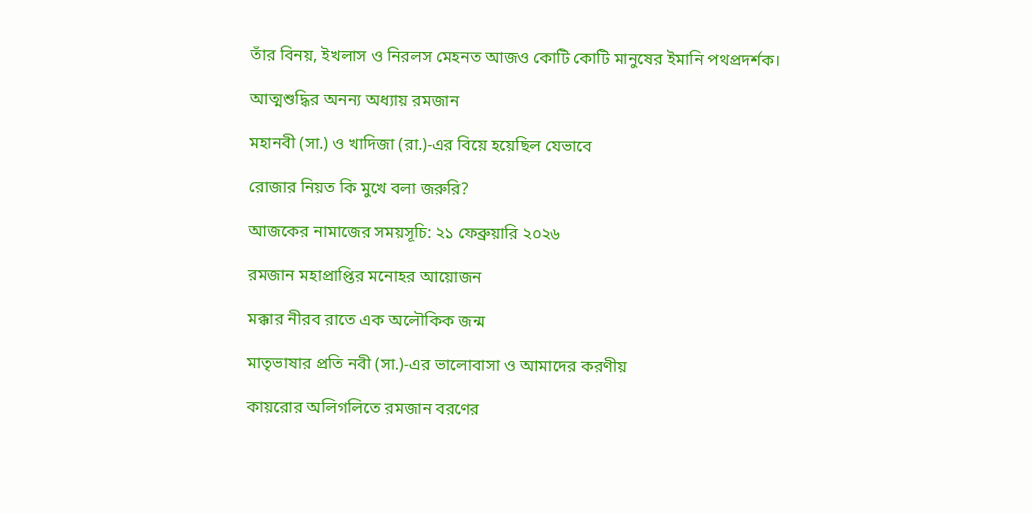তাঁর বিনয়, ইখলাস ও নিরলস মেহনত আজও কোটি কোটি মানুষের ইমানি পথপ্রদর্শক।

আত্মশুদ্ধির অনন্য অধ্যায় রমজান

মহানবী (সা.) ও খাদিজা (রা.)-এর বিয়ে হয়েছিল যেভাবে

রোজার নিয়ত কি মুখে বলা জরুরি?

আজকের নামাজের সময়সূচি: ২১ ফেব্রুয়ারি ২০২৬

রমজান মহাপ্রাপ্তির মনোহর আয়োজন

মক্কার নীরব রাতে এক অলৌকিক জন্ম

মাতৃভাষার প্রতি নবী (সা.)-এর ভালোবাসা ও আমাদের করণীয়

কায়রোর অলিগলিতে রমজান বরণের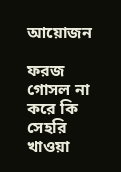আয়োজন

ফরজ গোসল না করে কি সেহরি খাওয়া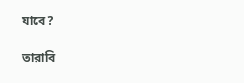যাবে?

তারাবি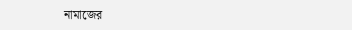নামাজের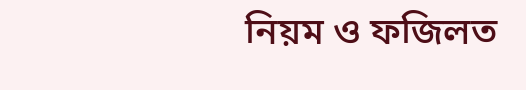নিয়ম ও ফজিলত